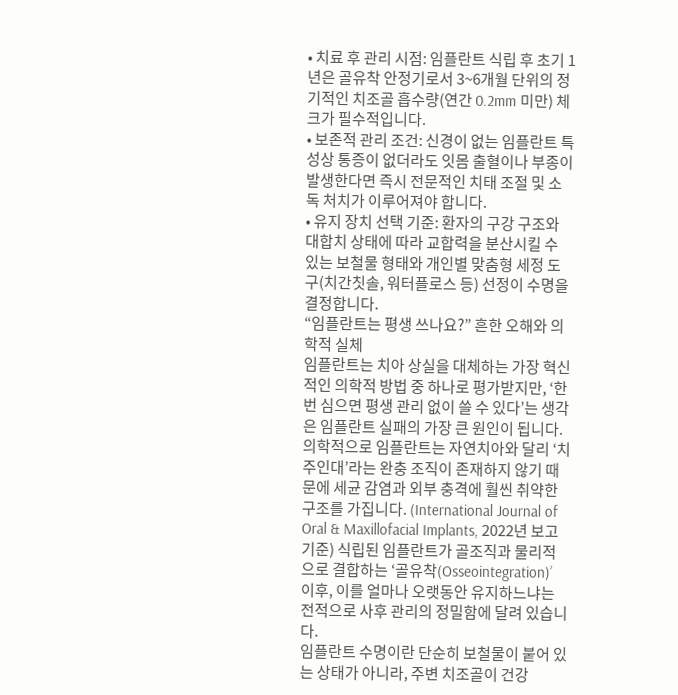• 치료 후 관리 시점: 임플란트 식립 후 초기 1년은 골유착 안정기로서 3~6개월 단위의 정기적인 치조골 흡수량(연간 0.2mm 미만) 체크가 필수적입니다.
• 보존적 관리 조건: 신경이 없는 임플란트 특성상 통증이 없더라도 잇몸 출혈이나 부종이 발생한다면 즉시 전문적인 치태 조절 및 소독 처치가 이루어져야 합니다.
• 유지 장치 선택 기준: 환자의 구강 구조와 대합치 상태에 따라 교합력을 분산시킬 수 있는 보철물 형태와 개인별 맞춤형 세정 도구(치간칫솔, 워터플로스 등) 선정이 수명을 결정합니다.
“임플란트는 평생 쓰나요?” 흔한 오해와 의학적 실체
임플란트는 치아 상실을 대체하는 가장 혁신적인 의학적 방법 중 하나로 평가받지만, ‘한 번 심으면 평생 관리 없이 쓸 수 있다’는 생각은 임플란트 실패의 가장 큰 원인이 됩니다. 의학적으로 임플란트는 자연치아와 달리 ‘치주인대’라는 완충 조직이 존재하지 않기 때문에 세균 감염과 외부 충격에 훨씬 취약한 구조를 가집니다. (International Journal of Oral & Maxillofacial Implants, 2022년 보고 기준) 식립된 임플란트가 골조직과 물리적으로 결합하는 ‘골유착(Osseointegration)’ 이후, 이를 얼마나 오랫동안 유지하느냐는 전적으로 사후 관리의 정밀함에 달려 있습니다.
임플란트 수명이란 단순히 보철물이 붙어 있는 상태가 아니라, 주변 치조골이 건강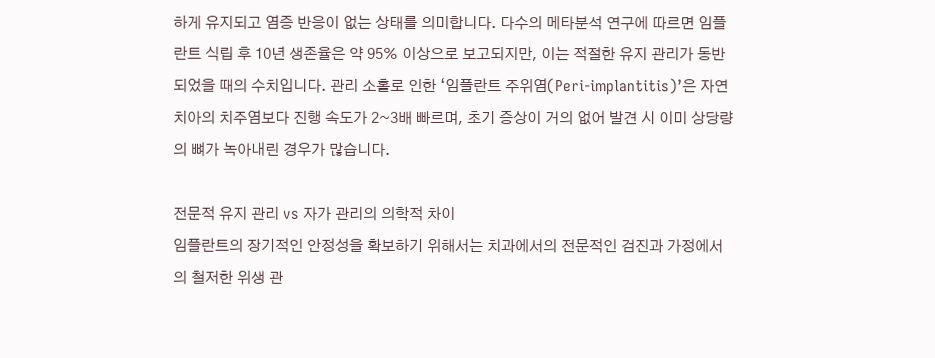하게 유지되고 염증 반응이 없는 상태를 의미합니다. 다수의 메타분석 연구에 따르면 임플란트 식립 후 10년 생존율은 약 95% 이상으로 보고되지만, 이는 적절한 유지 관리가 동반되었을 때의 수치입니다. 관리 소홀로 인한 ‘임플란트 주위염(Peri-implantitis)’은 자연치아의 치주염보다 진행 속도가 2~3배 빠르며, 초기 증상이 거의 없어 발견 시 이미 상당량의 뼈가 녹아내린 경우가 많습니다.

전문적 유지 관리 vs 자가 관리의 의학적 차이
임플란트의 장기적인 안정성을 확보하기 위해서는 치과에서의 전문적인 검진과 가정에서의 철저한 위생 관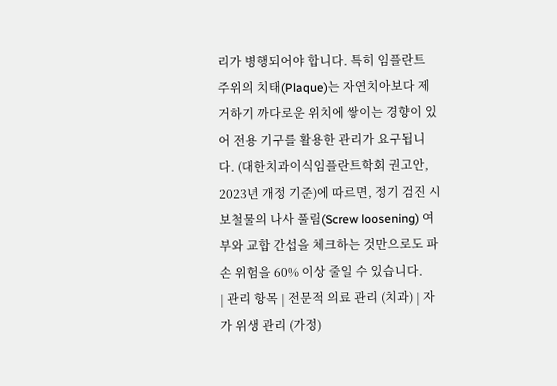리가 병행되어야 합니다. 특히 임플란트 주위의 치태(Plaque)는 자연치아보다 제거하기 까다로운 위치에 쌓이는 경향이 있어 전용 기구를 활용한 관리가 요구됩니다. (대한치과이식임플란트학회 권고안, 2023년 개정 기준)에 따르면, 정기 검진 시 보철물의 나사 풀림(Screw loosening) 여부와 교합 간섭을 체크하는 것만으로도 파손 위험을 60% 이상 줄일 수 있습니다.
| 관리 항목 | 전문적 의료 관리 (치과) | 자가 위생 관리 (가정)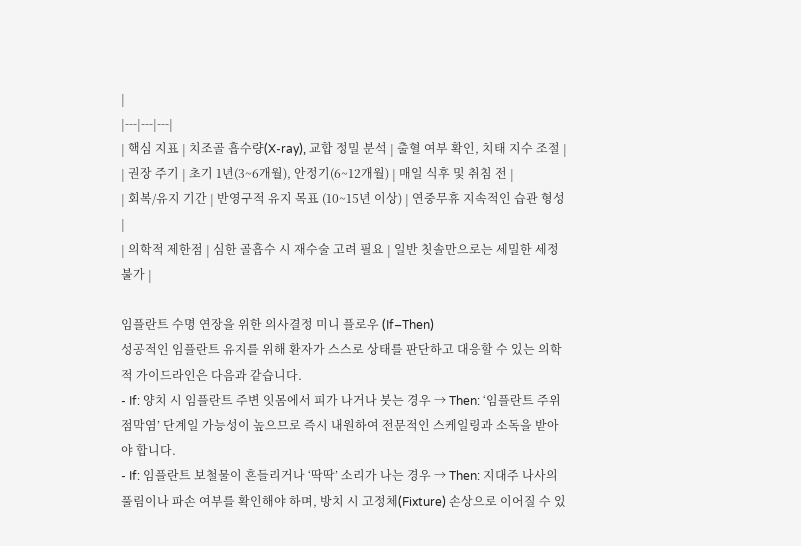|
|---|---|---|
| 핵심 지표 | 치조골 흡수량(X-ray), 교합 정밀 분석 | 출혈 여부 확인, 치태 지수 조절 |
| 권장 주기 | 초기 1년(3~6개월), 안정기(6~12개월) | 매일 식후 및 취침 전 |
| 회복/유지 기간 | 반영구적 유지 목표 (10~15년 이상) | 연중무휴 지속적인 습관 형성 |
| 의학적 제한점 | 심한 골흡수 시 재수술 고려 필요 | 일반 칫솔만으로는 세밀한 세정 불가 |

임플란트 수명 연장을 위한 의사결정 미니 플로우 (If–Then)
성공적인 임플란트 유지를 위해 환자가 스스로 상태를 판단하고 대응할 수 있는 의학적 가이드라인은 다음과 같습니다.
- If: 양치 시 임플란트 주변 잇몸에서 피가 나거나 붓는 경우 → Then: ‘임플란트 주위 점막염’ 단계일 가능성이 높으므로 즉시 내원하여 전문적인 스케일링과 소독을 받아야 합니다.
- If: 임플란트 보철물이 흔들리거나 ‘딱딱’ 소리가 나는 경우 → Then: 지대주 나사의 풀림이나 파손 여부를 확인해야 하며, 방치 시 고정체(Fixture) 손상으로 이어질 수 있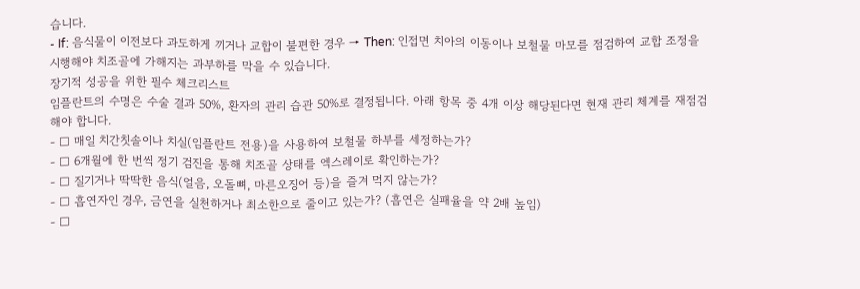습니다.
- If: 음식물이 이전보다 과도하게 끼거나 교합이 불편한 경우 → Then: 인접면 치아의 이동이나 보철물 마모를 점검하여 교합 조정을 시행해야 치조골에 가해지는 과부하를 막을 수 있습니다.
장기적 성공을 위한 필수 체크리스트
임플란트의 수명은 수술 결과 50%, 환자의 관리 습관 50%로 결정됩니다. 아래 항목 중 4개 이상 해당된다면 현재 관리 체계를 재점검해야 합니다.
- □ 매일 치간칫솔이나 치실(임플란트 전용)을 사용하여 보철물 하부를 세정하는가?
- □ 6개월에 한 번씩 정기 검진을 통해 치조골 상태를 엑스레이로 확인하는가?
- □ 질기거나 딱딱한 음식(얼음, 오돌뼈, 마른오징어 등)을 즐겨 먹지 않는가?
- □ 흡연자인 경우, 금연을 실천하거나 최소한으로 줄이고 있는가? (흡연은 실패율을 약 2배 높임)
- □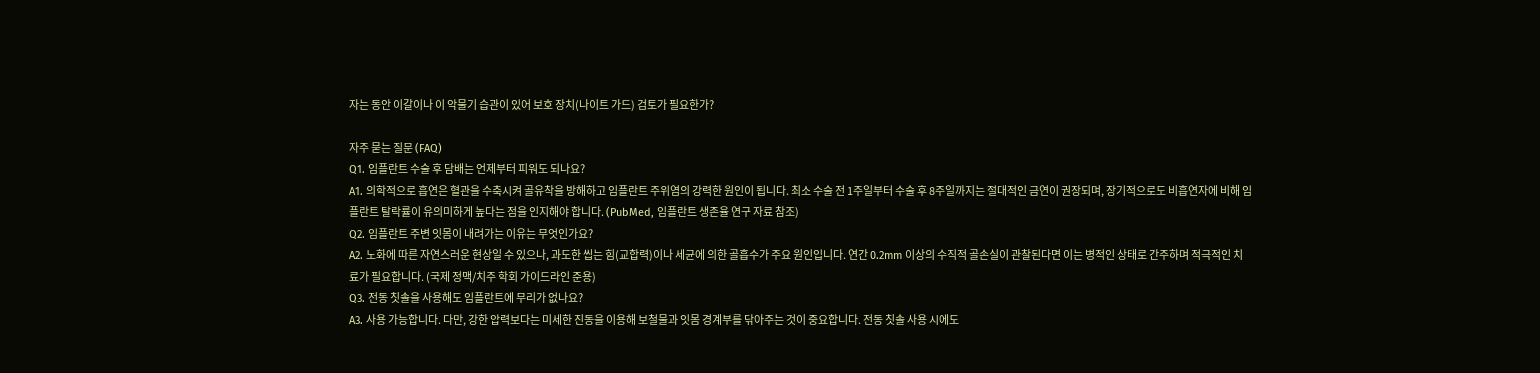자는 동안 이갈이나 이 악물기 습관이 있어 보호 장치(나이트 가드) 검토가 필요한가?

자주 묻는 질문 (FAQ)
Q1. 임플란트 수술 후 담배는 언제부터 피워도 되나요?
A1. 의학적으로 흡연은 혈관을 수축시켜 골유착을 방해하고 임플란트 주위염의 강력한 원인이 됩니다. 최소 수술 전 1주일부터 수술 후 8주일까지는 절대적인 금연이 권장되며, 장기적으로도 비흡연자에 비해 임플란트 탈락률이 유의미하게 높다는 점을 인지해야 합니다. (PubMed, 임플란트 생존율 연구 자료 참조)
Q2. 임플란트 주변 잇몸이 내려가는 이유는 무엇인가요?
A2. 노화에 따른 자연스러운 현상일 수 있으나, 과도한 씹는 힘(교합력)이나 세균에 의한 골흡수가 주요 원인입니다. 연간 0.2mm 이상의 수직적 골손실이 관찰된다면 이는 병적인 상태로 간주하며 적극적인 치료가 필요합니다. (국제 정맥/치주 학회 가이드라인 준용)
Q3. 전동 칫솔을 사용해도 임플란트에 무리가 없나요?
A3. 사용 가능합니다. 다만, 강한 압력보다는 미세한 진동을 이용해 보철물과 잇몸 경계부를 닦아주는 것이 중요합니다. 전동 칫솔 사용 시에도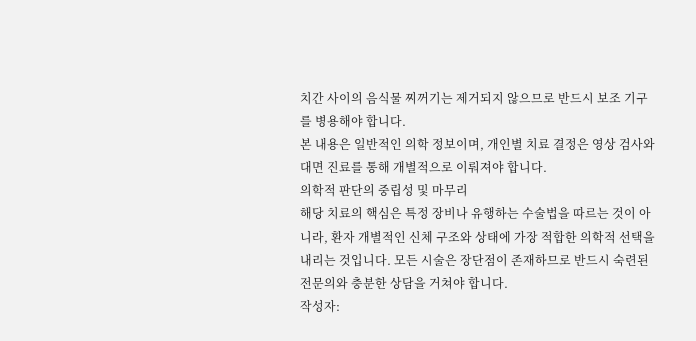치간 사이의 음식물 찌꺼기는 제거되지 않으므로 반드시 보조 기구를 병용해야 합니다.
본 내용은 일반적인 의학 정보이며, 개인별 치료 결정은 영상 검사와 대면 진료를 통해 개별적으로 이뤄져야 합니다.
의학적 판단의 중립성 및 마무리
해당 치료의 핵심은 특정 장비나 유행하는 수술법을 따르는 것이 아니라, 환자 개별적인 신체 구조와 상태에 가장 적합한 의학적 선택을 내리는 것입니다. 모든 시술은 장단점이 존재하므로 반드시 숙련된 전문의와 충분한 상담을 거쳐야 합니다.
작성자: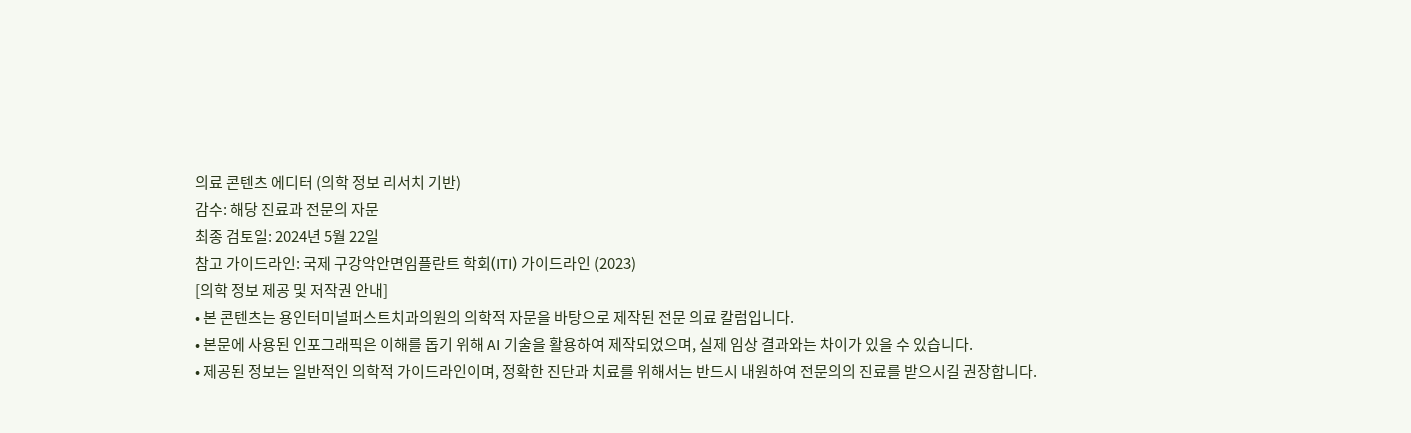의료 콘텐츠 에디터 (의학 정보 리서치 기반)
감수: 해당 진료과 전문의 자문
최종 검토일: 2024년 5월 22일
참고 가이드라인: 국제 구강악안면임플란트 학회(ITI) 가이드라인 (2023)
[의학 정보 제공 및 저작권 안내]
• 본 콘텐츠는 용인터미널퍼스트치과의원의 의학적 자문을 바탕으로 제작된 전문 의료 칼럼입니다.
• 본문에 사용된 인포그래픽은 이해를 돕기 위해 AI 기술을 활용하여 제작되었으며, 실제 임상 결과와는 차이가 있을 수 있습니다.
• 제공된 정보는 일반적인 의학적 가이드라인이며, 정확한 진단과 치료를 위해서는 반드시 내원하여 전문의의 진료를 받으시길 권장합니다.